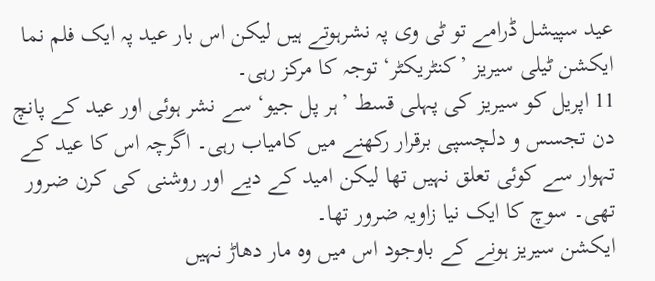عید سپیشل ڈرامے تو ٹی وی پہ نشرہوتے ہیں لیکن اس بار عید پہ ایک فلم نما ایکشن ٹیلی سیریز ’کنٹریکٹر‘ توجہ کا مرکز رہی۔
11 اپریل کو سیریز کی پہلی قسط ’ہر پل جیو‘ سے نشر ہوئی اور عید کے پانچ دن تجسس و دلچسپی برقرار رکھنے میں کامیاب رہی۔ اگرچہ اس کا عید کے تہوار سے کوئی تعلق نہیں تھا لیکن امید کے دیے اور روشنی کی کرن ضرور تھی۔ سوچ کا ایک نیا زاویہ ضرور تھا۔
ایکشن سیریز ہونے کے باوجود اس میں وہ مار دھاڑ نہیں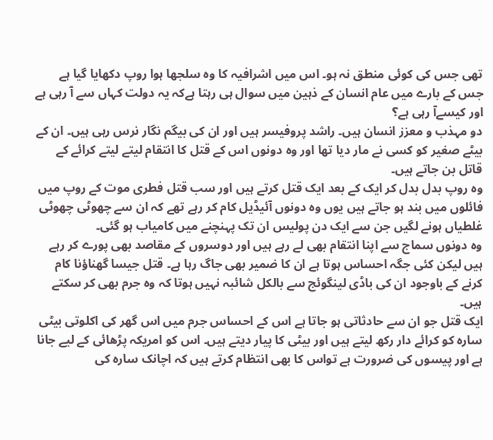تھی جس کی کوئی منطق نہ ہو۔ اس میں اشرافیہ کا وہ سلجھا ہوا روپ دکھایا گیا ہے جس کے بارے میں عام انسان کے ذہین میں سوال ہی رہتا ہےکہ یہ دولت کہاں سے آ رہی ہے اور کیسےآ رہی ہے؟
دو مہذب و معزز انسان ہیں۔ راشد پروفیسر ہیں اور ان کی بیگم نگار نرس رہی ہیں۔ ان کے بیٹے صغیر کو کسی نے مار دیا تھا اور وہ دونوں اس کے قتل کا انتقام لیتے لیتے کرائے کے قاتل بن جاتے ہیں۔
وہ روپ بدل بدل کر ایک کے بعد ایک قتل کرتے ہیں اور سب قتل فطری موت کے روپ میں فائلوں میں بند ہو جاتے ہیں یوں وہ دونوں آئیڈیل کام کر رہے تھے کہ ان سے چھوٹی چھوٹی غلطیاں ہونے لگیں جن سے ایک دن پولیس ان تک پہنچنے میں کامیاب ہو گئی۔
وہ دونوں سماج سے اپنا انتقام بھی لے رہے ہیں اور دوسروں کے مقاصد بھی پورے کر رہے ہیں لیکن کئی جگہ احساس ہوتا ہے ان کا ضمیر بھی جاگ رہا ہے۔ قتل جیسا گھناؤنا کام کرنے کے باوجود ان کی باڈی لینگوئج سے بالکل شائبہ نہیں ہوتا کہ وہ جرم بھی کر سکتے ہیں۔
ایک قتل جو ان سے حادثاتی ہو جاتا ہے اس کے احساس جرم میں اس گھر کی اکلوتی بیٹی سارہ کو کرائے دار رکھ لیتے ہیں اور بیٹی کا پیار دیتے ہیں۔ اس کو امریکہ پڑھائی کے لیے جانا ہے اور پیسوں کی ضرورت ہے تواس کا بھی انتظام کرتے ہیں کہ اچانک سارہ کی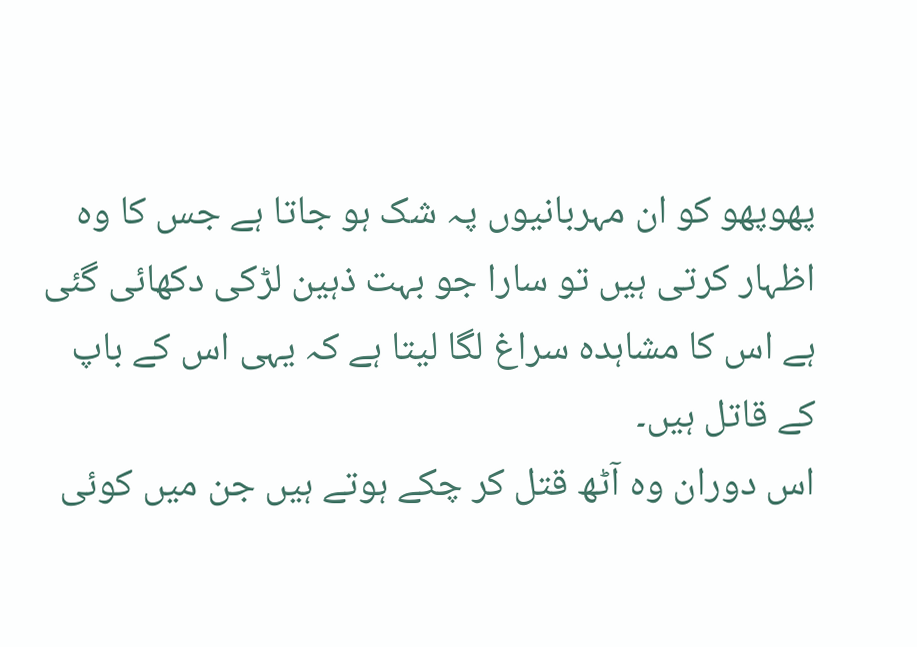پھوپھو کو ان مہربانیوں پہ شک ہو جاتا ہے جس کا وہ اظہار کرتی ہیں تو سارا جو بہت ذہین لڑکی دکھائی گئی ہے اس کا مشاہدہ سراغ لگا لیتا ہے کہ یہی اس کے باپ کے قاتل ہیں۔
اس دوران وہ آٹھ قتل کر چکے ہوتے ہیں جن میں کوئی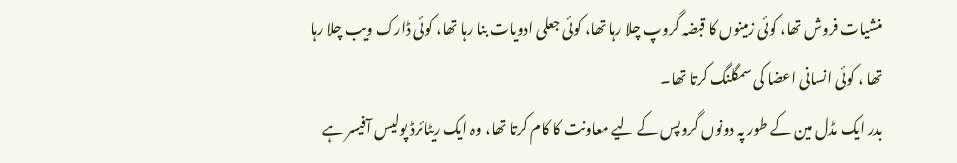منشیات فروش تھا، کوئی زمینوں کا قبضہ گروپ چلا رہا تھا، کوئی جعلی ادویات بنا رہا تھا، کوئی ڈارک ویب چلا رہا تھا ، کوئی انسانی اعضا کی سمگلنگ کرتا تھا۔
بدر ایک مڈل مین کے طور پہ دونوں گروپس کے لیے معاونت کا کام کرتا تھا، وہ ایک ریٹائرڈ پولیس آفیسر ہے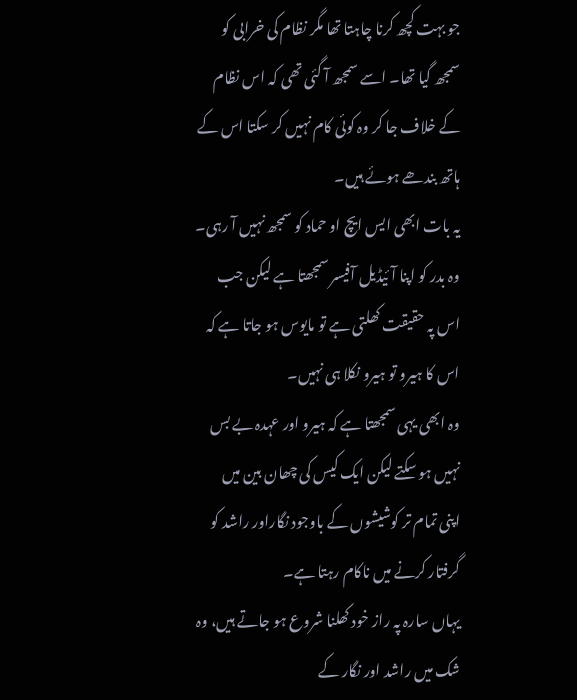جو بہت کچھ کرنا چاہتا تھا مگر نظام کی خرابی کو سمجھ گیا تھا۔ اسے سمجھ آ گئی تھی کہ اس نظام کے خلاف جا کر وہ کوئی کام نہیں کر سکتا اس کے ہاتھ بندھے ہوئے ہیں۔
یہ بات ابھی ایس ایچ او حماد کو سمجھ نہیں آ رہی۔ وہ بدر کو اپنا آئیڈیل آفیسر سمجھتا ہے لیکن جب اس پہ حقیقت کھلتی ہے تو مایوس ہو جاتا ہے کہ اس کا ہیرو تو ہیرو نکلا ہی نہیں۔
وہ ابھی یہی سمجھتا ہے کہ ہیرو اور عہدہ بے بس نہیں ہو سکتے لیکن ایک کیس کی چھان بین میں اپنی تمام تر کوشیشوں کے باوجود نگاراور راشد کو گرفتار کرنے میں ناکام رہتا ہے۔
یہاں سارہ پہ راز خود کھلنا شروع ہو جاتے ہیں، وہ شک میں راشد اور نگار کے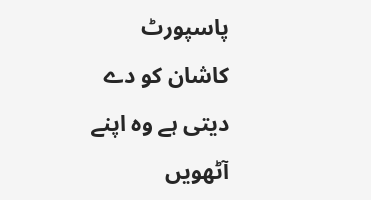پاسپورٹ کاشان کو دے دیتی ہے وہ اپنے آٹھویں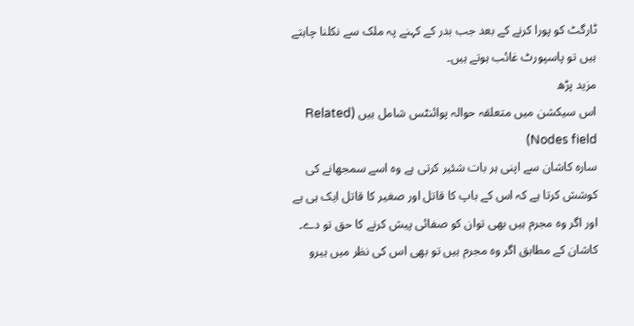ٹارگٹ کو پورا کرنے کے بعد جب بدر کے کہنے پہ ملک سے نکلنا چاہتے ہیں تو پاسپورٹ غائب ہوتے ہیں۔
مزید پڑھ
اس سیکشن میں متعلقہ حوالہ پوائنٹس شامل ہیں (Related Nodes field)
سارہ کاشان سے اپنی ہر بات شئیر کرتی ہے وہ اسے سمجھانے کی کوشش کرتا ہے کہ اس کے باپ کا قاتل اور صغیر کا قاتل ایک ہی ہے اور اگر وہ مجرم ہیں بھی توان کو صفائی پیش کرنے کا حق تو دے۔
کاشان کے مطابق اگر وہ مجرم ہیں تو بھی اس کی نظر میں ہیرو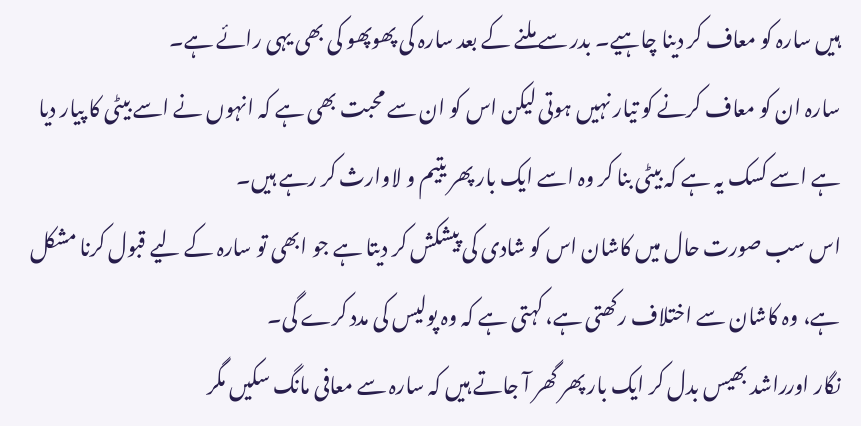ہیں سارہ کو معاف کر دینا چاہیے۔ بدر سے ملنے کے بعد سارہ کی پھوپھو کی بھی یہی رائے ہے۔
سارہ ان کو معاف کرنے کو تیار نہیں ہوتی لیکن اس کو ان سے محبت بھی ہے کہ انہوں نے اسے بیٹی کا پیار دیا ہے اسے کسک یہ ہے کہ بیٹی بنا کر وہ اسے ایک بار پھر یتیم و لاوارث کر رہے ہیں۔
اس سب صورت حال میں کاشان اس کو شادی کی پیشکش کر دیتا ہے جو ابھی تو سارہ کے لیے قبول کرنا مشکل ہے، وہ کاشان سے اختلاف رکھتی ہے، کہتی ہے کہ وہ پولیس کی مدد کرے گی۔
نگار اورراشد بھیس بدل کر ایک بار پھر گھر آ جاتے ہیں کہ سارہ سے معافی مانگ سکیں مگر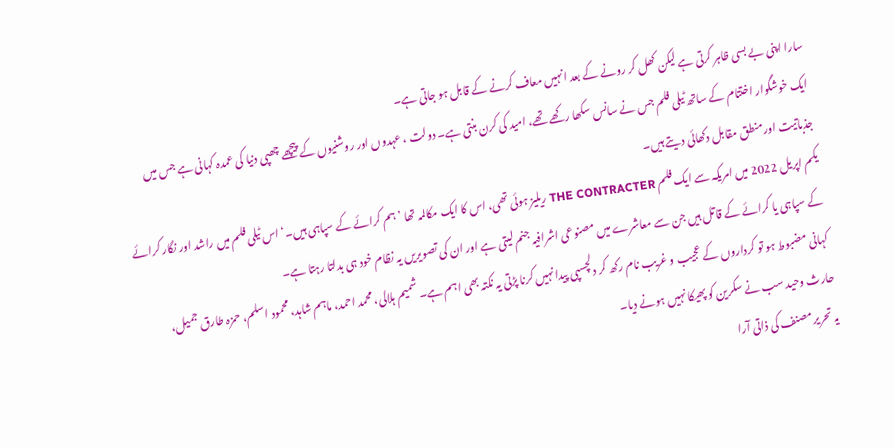سارا اپنی بے بسی ظاہر کرتی ہے لیکن کھل کر رونے کے بعد انہیں معاف کرنے کے قابل ہو جاتی ہے۔
ایک خوشگوار اختتام کے ساتھ ٹیلی فلم جس نے سانس سکھا رکھے تھے، امید کی کرن بنتی ہے۔ دولت ، عہدوں اور روشنیوں کے پیچھے چھپی دنیا کی عمدہ کہانی ہے جس میں جذباتیت اورمنطق مقابل دکھائی دیتے ہیں۔
یکم اپریل 2022 میں امریکہ سے ایک فلم THE CONTRACTER ریلیز ہوئی تھی، اس کا ایک مکالمہ تھا ’ہم کرائے کے سپاہی ہیں۔‘ اس ٹیلی فلم میں راشد اور نگار کرائے کے سپاہی یا کرائے کے قاتل ہیں جن سے معاشرے میں مصنوعی اشرافیہ جنم لیتی ہے اور ان کی تصویریں یہ نظام خود ہی بدلتا رہتا ہے۔
کہانی مضبوط ہو تو کرداروں کے عجیب و غریب نام رکھ کر دلچسپی پیدا نہیں کرنا پڑتی یہ نکتہ بھی اہم ہے۔ شمیم ہلالی، محمد احمد، ماہم شاہد، محمود اسلم، حمزہ طارق جمیل، حارث وحید سب نے سکرین کو پھیکا نہیں ہونے دیا۔
یہ تحریر مصنف کی ذاتی آرا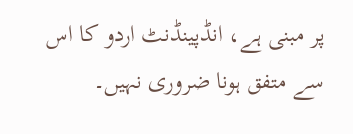پر مبنی ہے، انڈپینڈنٹ اردو کا اس سے متفق ہونا ضروری نہیں۔